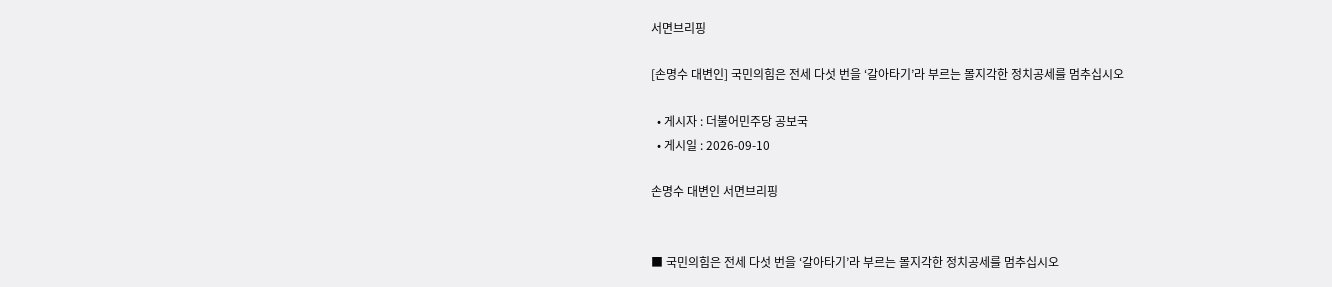서면브리핑

[손명수 대변인] 국민의힘은 전세 다섯 번을 ‘갈아타기’라 부르는 몰지각한 정치공세를 멈추십시오

  • 게시자 : 더불어민주당 공보국
  • 게시일 : 2026-09-10

손명수 대변인 서면브리핑


■ 국민의힘은 전세 다섯 번을 ‘갈아타기’라 부르는 몰지각한 정치공세를 멈추십시오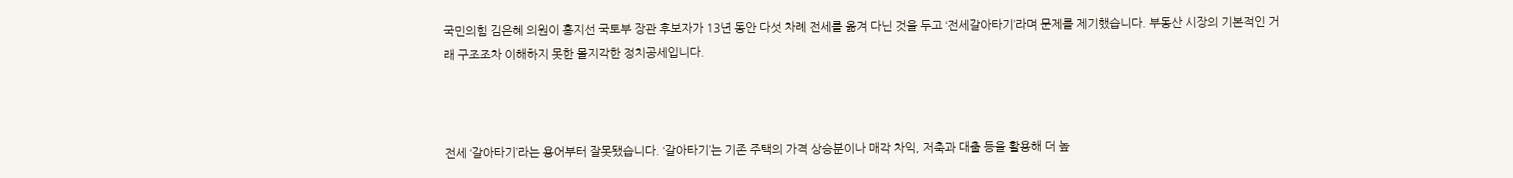국민의힘 김은혜 의원이 홍지선 국토부 장관 후보자가 13년 동안 다섯 차례 전세를 옮겨 다닌 것을 두고 ‘전세갈아타기’라며 문제를 제기했습니다. 부동산 시장의 기본적인 거래 구조조차 이해하지 못한 몰지각한 정치공세입니다.



전세 ‘갈아타기’라는 용어부터 잘못됐습니다. ‘갈아타기’는 기존 주택의 가격 상승분이나 매각 차익, 저축과 대출 등을 활용해 더 높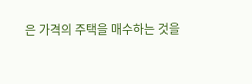은 가격의 주택을 매수하는 것을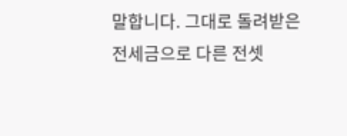말합니다. 그대로 돌려받은 전세금으로 다른 전셋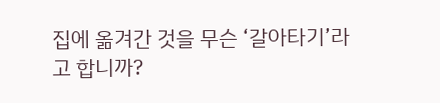집에 옮겨간 것을 무슨 ‘갈아타기’라고 합니까?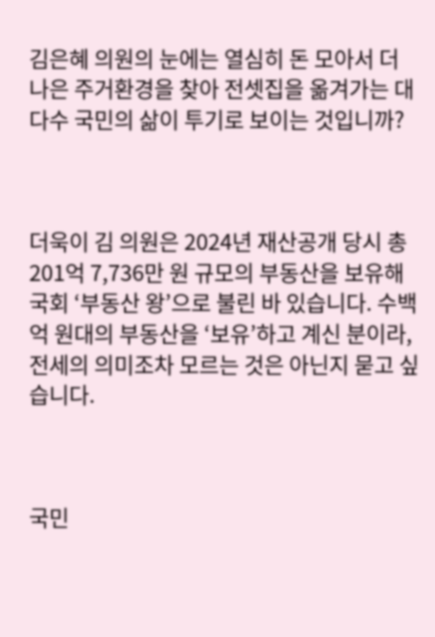김은혜 의원의 눈에는 열심히 돈 모아서 더 나은 주거환경을 찾아 전셋집을 옮겨가는 대다수 국민의 삶이 투기로 보이는 것입니까?



더욱이 김 의원은 2024년 재산공개 당시 총 201억 7,736만 원 규모의 부동산을 보유해 국회 ‘부동산 왕’으로 불린 바 있습니다. 수백억 원대의 부동산을 ‘보유’하고 계신 분이라, 전세의 의미조차 모르는 것은 아닌지 묻고 싶습니다.



국민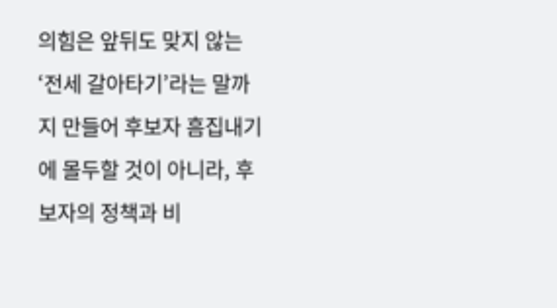의힘은 앞뒤도 맞지 않는 ‘전세 갈아타기’라는 말까지 만들어 후보자 흠집내기에 몰두할 것이 아니라, 후보자의 정책과 비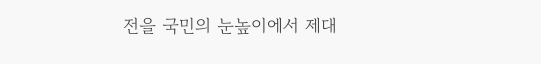전을 국민의 눈높이에서 제대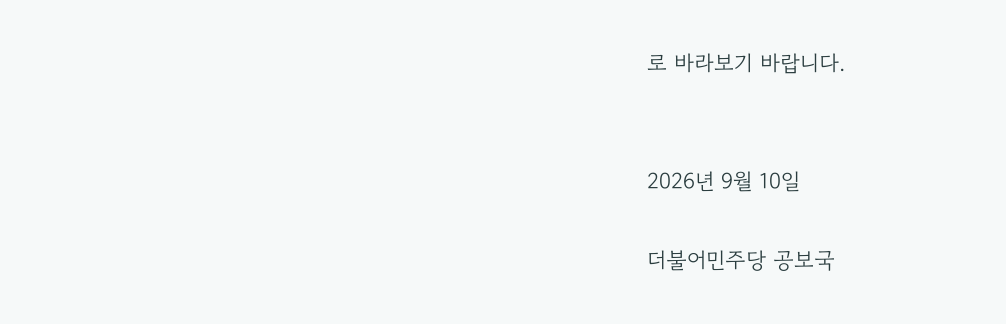로 바라보기 바랍니다.


2026년 9월 10일

더불어민주당 공보국